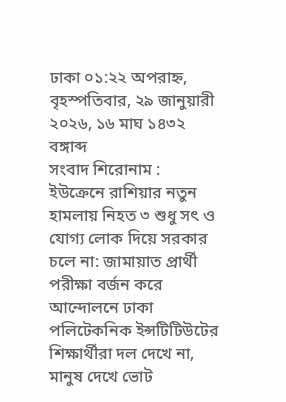ঢাকা ০১:২২ অপরাহ্ন, বৃহস্পতিবার, ২৯ জানুয়ারী ২০২৬, ১৬ মাঘ ১৪৩২ বঙ্গাব্দ
সংবাদ শিরোনাম :
ইউক্রেনে রাশিয়ার নতুন হামলায় নিহত ৩ শুধু সৎ ও যোগ্য লোক দিয়ে সরকার চলে না: জামায়াত প্রার্থী পরীক্ষা বর্জন করে আন্দোলনে ঢাকা পলিটেকনিক ইন্সটিটিউটের শিক্ষার্থীরা দল দেখে না, মানুষ দেখে ভোট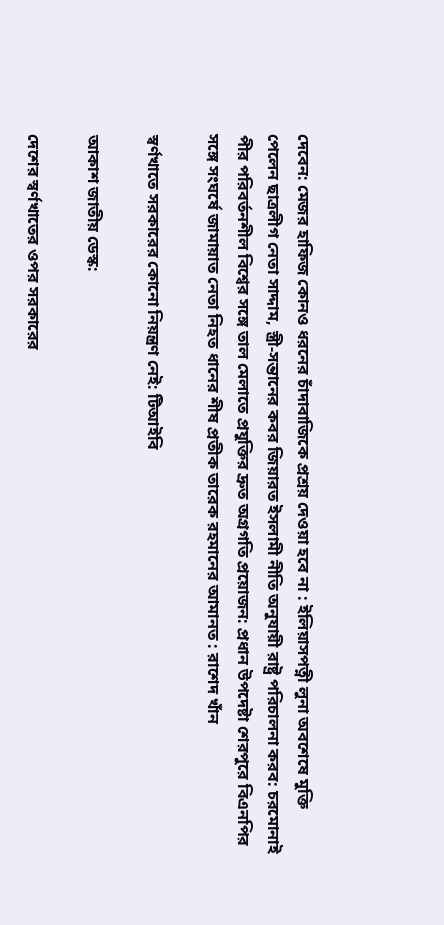দেবেন: মেজর হাফিজ কোনও ধরনের চাঁদাবাজিকে প্রশ্রয় দেওয়া হবে না : ইলিয়াসপত্নী লুনা অবশেষে মুক্তি পেলেন ছাত্রলীগ নেতা সাদ্দাম, স্ত্রী-সন্তানের কবর জিয়ারত ইসলামী নীতি অনুযায়ী রাষ্ট্র পরিচালনা করব: চরমোনাই পীর পরিবর্তনশীল বিশ্বের সঙ্গে তাল মেলাতে প্রযুক্তির দ্রুত অগ্রগতি প্রয়োজন: প্রধান উপদেষ্টা শেরপুরে বিএনপির সঙ্গে সংঘর্ষে জামায়াত নেতা নিহত ধানের শীষ প্রতীক তারেক রহমানের আমানত : রাশেদ খাঁন

স্বর্ণখাতে সরকারের কোনো নিয়ন্ত্রণ নেই: টিআইবি

আকাশ জাতীয় ডেস্ক:

দেশের স্বর্ণখাতের ওপর সরকারের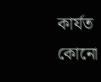কার্যত কোনো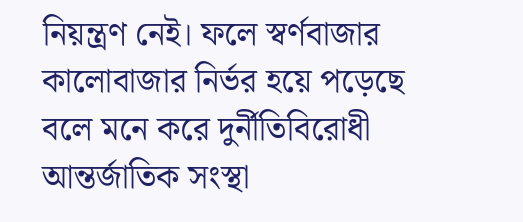নিয়ন্ত্রণ নেই। ফলে স্বর্ণবাজার কালোবাজার নির্ভর হয়ে পড়েছে বলে মনে করে দুর্নীতিবিরোধী আন্তর্জাতিক সংস্থা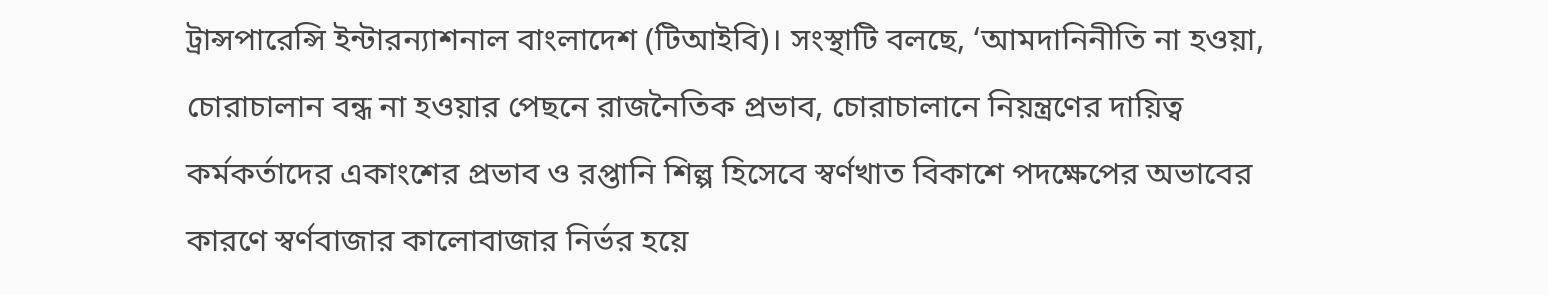ট্রান্সপারেন্সি ইন্টারন্যাশনাল বাংলাদেশ (টিআইবি)। সংস্থাটি বলছে, ‘আমদানিনীতি না হওয়া, চোরাচালান বন্ধ না হওয়ার পেছনে রাজনৈতিক প্রভাব, চোরাচালানে নিয়ন্ত্রণের দায়িত্ব কর্মকর্তাদের একাংশের প্রভাব ও রপ্তানি শিল্প হিসেবে স্বর্ণখাত বিকাশে পদক্ষেপের অভাবের কারণে স্বর্ণবাজার কালোবাজার নির্ভর হয়ে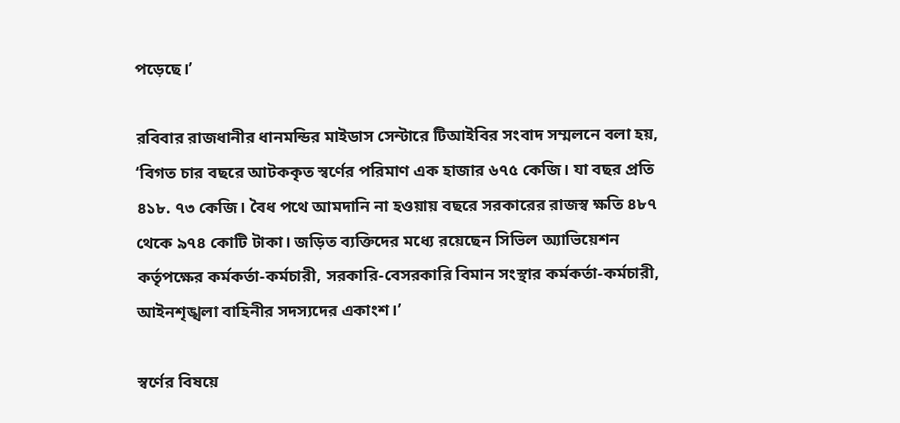পড়েছে।’

রবিবার রাজধানীর ধানমন্ডির মাইডাস সেন্টারে টিআইবির সংবাদ সম্মলনে বলা হয়, ‘বিগত চার বছরে আটককৃত স্বর্ণের পরিমাণ এক হাজার ৬৭৫ কেজি। যা বছর প্রতি ৪১৮. ৭৩ কেজি। বৈধ পথে আমদানি না হওয়ায় বছরে সরকারের রাজস্ব ক্ষতি ৪৮৭ থেকে ৯৭৪ কোটি টাকা। জড়িত ব্যক্তিদের মধ্যে রয়েছেন সিভিল অ্যাভিয়েশন কর্তৃপক্ষের কর্মকর্তা-কর্মচারী, সরকারি-বেসরকারি বিমান সংস্থার কর্মকর্তা-কর্মচারী, আইনশৃঙ্খলা বাহিনীর সদস্যদের একাংশ।’

স্বর্ণের বিষয়ে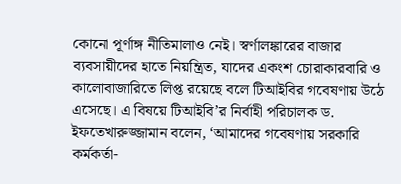কোনো পূর্ণাঙ্গ নীতিমালাও নেই। স্বর্ণালঙ্কারের বাজার ব্যবসায়ীদের হাতে নিয়ন্ত্রিত, যাদের একংশ চোরাকারবারি ও কালোবাজারিতে লিপ্ত রয়েছে বলে টিআইবির গবেষণায় উঠে এসেছে। এ বিষয়ে টিআইবি’র নির্বাহী পরিচালক ড. ইফতেখারুজ্জামান বলেন, ‘আমাদের গবেষণায় সরকারি কর্মকর্তা-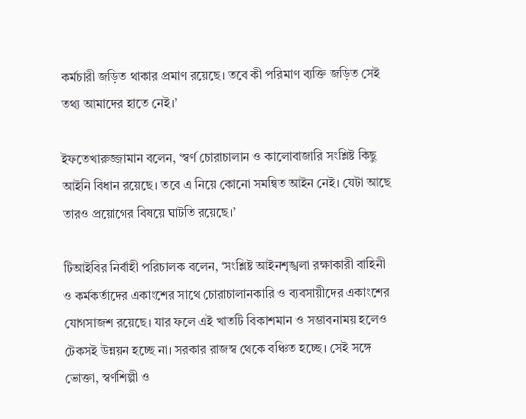কর্মচারী জড়িত থাকার প্রমাণ রয়েছে। তবে কী পরিমাণ ব্যক্তি জড়িত সেই তথ্য আমাদের হাতে নেই।’

ইফতেখারুজ্জামান বলেন, ‘স্বর্ণ চোরাচালান ও কালোবাজারি সংশ্লিষ্ট কিছু আইনি বিধান রয়েছে। তবে এ নিয়ে কোনো সমন্বিত আইন নেই। যেটা আছে তারও প্রয়োগের বিষয়ে ঘাটতি রয়েছে।’

টিআইবির নির্বাহী পরিচালক বলেন, ‘সংশ্লিষ্ট আইনশৃঙ্খলা রক্ষাকারী বাহিনী ও কর্মকর্তাদের একাংশের সাথে চোরাচালানকারি ও ব্যবসায়ীদের একাংশের যোগসাজশ রয়েছে। যার ফলে এই খাতটি বিকাশমান ও সম্ভাবনাময় হলেও টেকসই উন্নয়ন হচ্ছে না। সরকার রাজস্ব থেকে বঞ্চিত হচ্ছে। সেই সঙ্গে ভোক্তা, স্বর্ণশিল্পী ও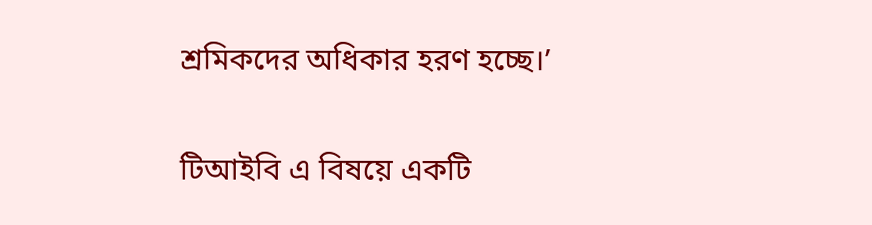শ্রমিকদের অধিকার হরণ হচ্ছে।’

টিআইবি এ বিষয়ে একটি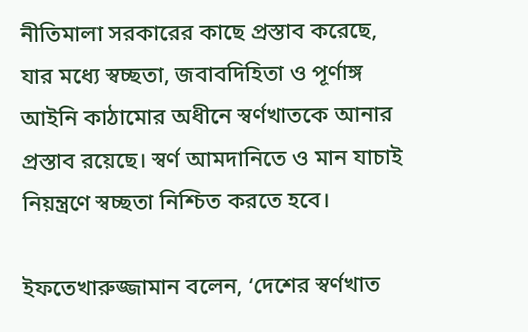নীতিমালা সরকারের কাছে প্রস্তাব করেছে, যার মধ্যে স্বচ্ছতা, জবাবদিহিতা ও পূর্ণাঙ্গ আইনি কাঠামোর অধীনে স্বর্ণখাতকে আনার প্রস্তাব রয়েছে। স্বর্ণ আমদানিতে ও মান যাচাই নিয়ন্ত্রণে স্বচ্ছতা নিশ্চিত করতে হবে।

ইফতেখারুজ্জামান বলেন, ‘দেশের স্বর্ণখাত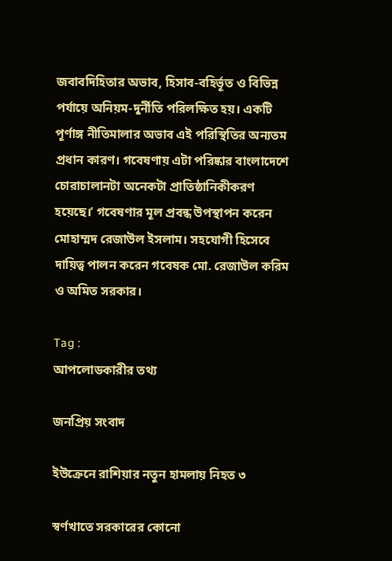জবাবদিহিতার অভাব, হিসাব-বহির্ভূত ও বিভিন্ন পর্যায়ে অনিয়ম-দুর্নীতি পরিলক্ষিত হয়। একটি পূর্ণাঙ্গ নীতিমালার অভাব এই পরিস্থিতির অন্যতম প্রধান কারণ। গবেষণায় এটা পরিষ্কার বাংলাদেশে চোরাচালানটা অনেকটা প্রাতিষ্ঠানিকীকরণ হয়েছে।’ গবেষণার মূল প্রবন্ধ উপস্থাপন করেন মোহাম্মদ রেজাউল ইসলাম। সহযোগী হিসেবে দায়িত্ব পালন করেন গবেষক মো. রেজাউল করিম ও অমিত সরকার।

Tag :
আপলোডকারীর তথ্য

জনপ্রিয় সংবাদ

ইউক্রেনে রাশিয়ার নতুন হামলায় নিহত ৩

স্বর্ণখাতে সরকারের কোনো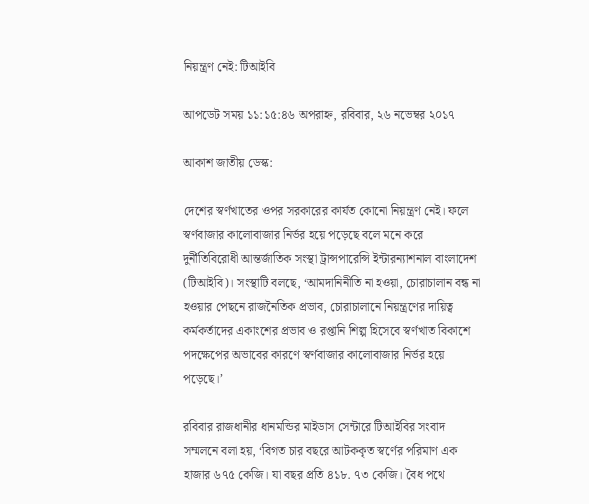নিয়ন্ত্রণ নেই: টিআইবি

আপডেট সময় ১১:১৫:৪৬ অপরাহ্ন, রবিবার, ২৬ নভেম্বর ২০১৭

আকাশ জাতীয় ডেস্ক:

দেশের স্বর্ণখাতের ওপর সরকারের কার্যত কোনো নিয়ন্ত্রণ নেই। ফলে স্বর্ণবাজার কালোবাজার নির্ভর হয়ে পড়েছে বলে মনে করে দুর্নীতিবিরোধী আন্তর্জাতিক সংস্থা ট্রান্সপারেন্সি ইন্টারন্যাশনাল বাংলাদেশ (টিআইবি)। সংস্থাটি বলছে, ‘আমদানিনীতি না হওয়া, চোরাচালান বন্ধ না হওয়ার পেছনে রাজনৈতিক প্রভাব, চোরাচালানে নিয়ন্ত্রণের দায়িত্ব কর্মকর্তাদের একাংশের প্রভাব ও রপ্তানি শিল্প হিসেবে স্বর্ণখাত বিকাশে পদক্ষেপের অভাবের কারণে স্বর্ণবাজার কালোবাজার নির্ভর হয়ে পড়েছে।’

রবিবার রাজধানীর ধানমন্ডির মাইডাস সেন্টারে টিআইবির সংবাদ সম্মলনে বলা হয়, ‘বিগত চার বছরে আটককৃত স্বর্ণের পরিমাণ এক হাজার ৬৭৫ কেজি। যা বছর প্রতি ৪১৮. ৭৩ কেজি। বৈধ পথে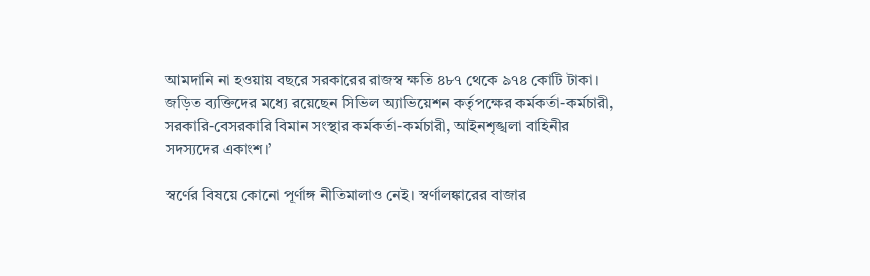আমদানি না হওয়ায় বছরে সরকারের রাজস্ব ক্ষতি ৪৮৭ থেকে ৯৭৪ কোটি টাকা। জড়িত ব্যক্তিদের মধ্যে রয়েছেন সিভিল অ্যাভিয়েশন কর্তৃপক্ষের কর্মকর্তা-কর্মচারী, সরকারি-বেসরকারি বিমান সংস্থার কর্মকর্তা-কর্মচারী, আইনশৃঙ্খলা বাহিনীর সদস্যদের একাংশ।’

স্বর্ণের বিষয়ে কোনো পূর্ণাঙ্গ নীতিমালাও নেই। স্বর্ণালঙ্কারের বাজার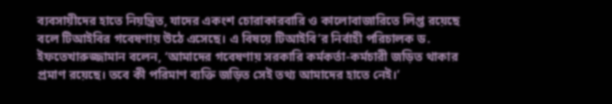ব্যবসায়ীদের হাতে নিয়ন্ত্রিত, যাদের একংশ চোরাকারবারি ও কালোবাজারিতে লিপ্ত রয়েছে বলে টিআইবির গবেষণায় উঠে এসেছে। এ বিষয়ে টিআইবি’র নির্বাহী পরিচালক ড. ইফতেখারুজ্জামান বলেন, ‘আমাদের গবেষণায় সরকারি কর্মকর্তা-কর্মচারী জড়িত থাকার প্রমাণ রয়েছে। তবে কী পরিমাণ ব্যক্তি জড়িত সেই তথ্য আমাদের হাতে নেই।’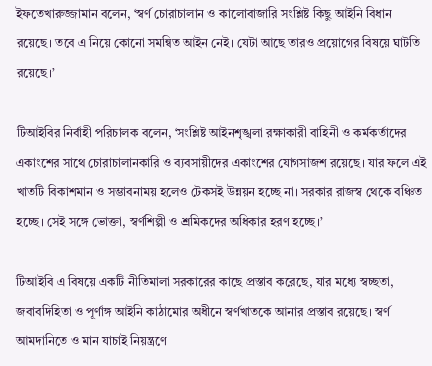ইফতেখারুজ্জামান বলেন, ‘স্বর্ণ চোরাচালান ও কালোবাজারি সংশ্লিষ্ট কিছু আইনি বিধান রয়েছে। তবে এ নিয়ে কোনো সমন্বিত আইন নেই। যেটা আছে তারও প্রয়োগের বিষয়ে ঘাটতি রয়েছে।’

টিআইবির নির্বাহী পরিচালক বলেন, ‘সংশ্লিষ্ট আইনশৃঙ্খলা রক্ষাকারী বাহিনী ও কর্মকর্তাদের একাংশের সাথে চোরাচালানকারি ও ব্যবসায়ীদের একাংশের যোগসাজশ রয়েছে। যার ফলে এই খাতটি বিকাশমান ও সম্ভাবনাময় হলেও টেকসই উন্নয়ন হচ্ছে না। সরকার রাজস্ব থেকে বঞ্চিত হচ্ছে। সেই সঙ্গে ভোক্তা, স্বর্ণশিল্পী ও শ্রমিকদের অধিকার হরণ হচ্ছে।’

টিআইবি এ বিষয়ে একটি নীতিমালা সরকারের কাছে প্রস্তাব করেছে, যার মধ্যে স্বচ্ছতা, জবাবদিহিতা ও পূর্ণাঙ্গ আইনি কাঠামোর অধীনে স্বর্ণখাতকে আনার প্রস্তাব রয়েছে। স্বর্ণ আমদানিতে ও মান যাচাই নিয়ন্ত্রণে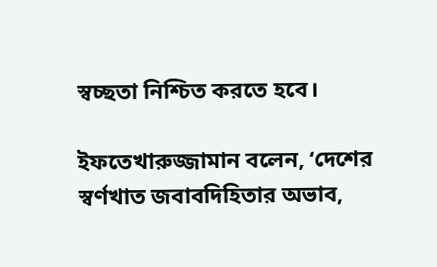স্বচ্ছতা নিশ্চিত করতে হবে।

ইফতেখারুজ্জামান বলেন, ‘দেশের স্বর্ণখাত জবাবদিহিতার অভাব,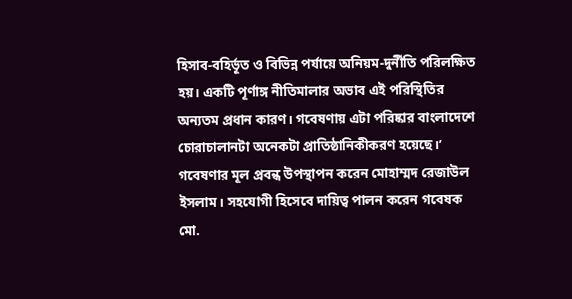হিসাব-বহির্ভূত ও বিভিন্ন পর্যায়ে অনিয়ম-দুর্নীতি পরিলক্ষিত হয়। একটি পূর্ণাঙ্গ নীতিমালার অভাব এই পরিস্থিতির অন্যতম প্রধান কারণ। গবেষণায় এটা পরিষ্কার বাংলাদেশে চোরাচালানটা অনেকটা প্রাতিষ্ঠানিকীকরণ হয়েছে।’ গবেষণার মূল প্রবন্ধ উপস্থাপন করেন মোহাম্মদ রেজাউল ইসলাম। সহযোগী হিসেবে দায়িত্ব পালন করেন গবেষক মো.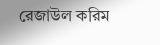রেজাউল করিম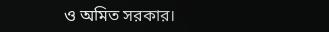ও অমিত সরকার।